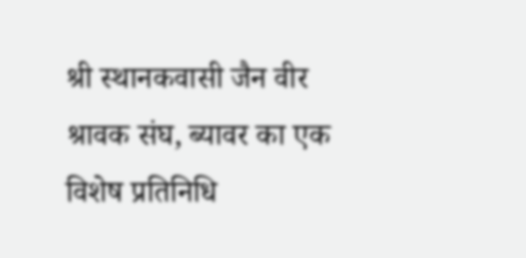श्री स्थानकवासी जैन वीर श्रावक संघ, ब्यावर का एक विशेष प्रतिनिधि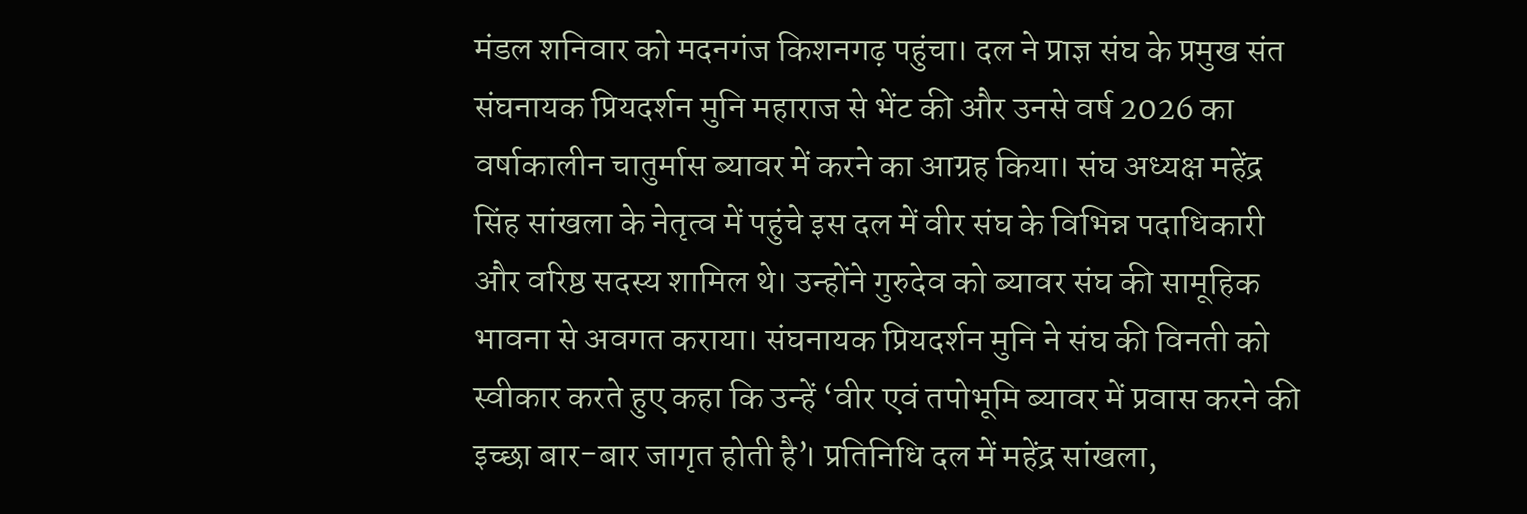मंडल शनिवार को मदनगंज किशनगढ़ पहुंचा। दल ने प्राज्ञ संघ के प्रमुख संत संघनायक प्रियदर्शन मुनि महाराज से भेंट की और उनसे वर्ष 2026 का वर्षाकालीन चातुर्मास ब्यावर में करने का आग्रह किया। संघ अध्यक्ष महेंद्र सिंह सांखला के नेतृत्व में पहुंचे इस दल में वीर संघ के विभिन्न पदाधिकारी और वरिष्ठ सदस्य शामिल थे। उन्होंने गुरुदेव को ब्यावर संघ की सामूहिक भावना से अवगत कराया। संघनायक प्रियदर्शन मुनि ने संघ की विनती को स्वीकार करते हुए कहा कि उन्हें ‘वीर एवं तपोभूमि ब्यावर में प्रवास करने की इच्छा बार-बार जागृत होती है’। प्रतिनिधि दल में महेंद्र सांखला,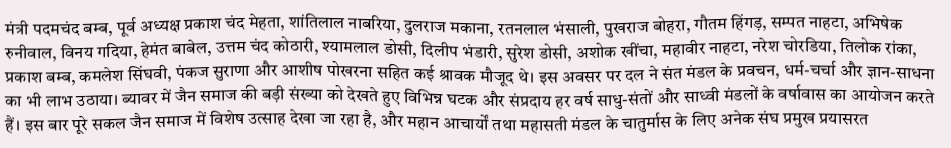मंत्री पदमचंद बम्ब, पूर्व अध्यक्ष प्रकाश चंद मेहता, शांतिलाल नाबरिया, दुलराज मकाना, रतनलाल भंसाली, पुखराज बोहरा, गौतम हिंगड़, सम्पत नाहटा, अभिषेक रुनीवाल, विनय गदिया, हेमंत बाबेल, उत्तम चंद कोठारी, श्यामलाल डोसी, दिलीप भंडारी, सुरेश डोसी, अशोक खींचा, महावीर नाहटा, नरेश चोरडिया, तिलोक रांका, प्रकाश बम्ब, कमलेश सिंघवी, पंकज सुराणा और आशीष पोखरना सहित कई श्रावक मौजूद थे। इस अवसर पर दल ने संत मंडल के प्रवचन, धर्म-चर्चा और ज्ञान-साधना का भी लाभ उठाया। ब्यावर में जैन समाज की बड़ी संख्या को देखते हुए विभिन्न घटक और संप्रदाय हर वर्ष साधु-संतों और साध्वी मंडलों के वर्षावास का आयोजन करते हैं। इस बार पूरे सकल जैन समाज में विशेष उत्साह देखा जा रहा है, और महान आचार्यों तथा महासती मंडल के चातुर्मास के लिए अनेक संघ प्रमुख प्रयासरत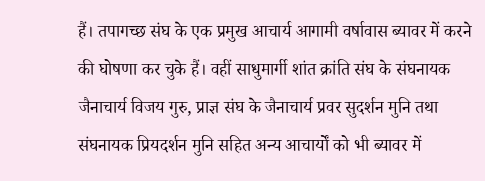हैं। तपागच्छ संघ के एक प्रमुख आचार्य आगामी वर्षावास ब्यावर में करने की घोषणा कर चुके हैं। वहीं साधुमार्गी शांत क्रांति संघ के संघनायक जैनाचार्य विजय गुरु, प्राज्ञ संघ के जैनाचार्य प्रवर सुदर्शन मुनि तथा संघनायक प्रियदर्शन मुनि सहित अन्य आचार्यों को भी ब्यावर में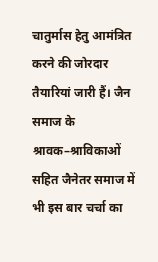चातुर्मास हेतु आमंत्रित करने की जोरदार तैयारियां जारी हैं। जैन समाज के श्रावक–श्राविकाओं सहित जैनेतर समाज में भी इस बार चर्चा का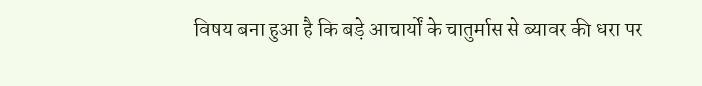विषय बना हुआ है कि बड़े आचार्यों के चातुर्मास से ब्यावर की धरा पर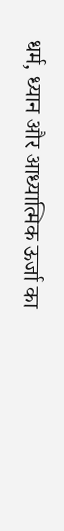धर्म, ध्यान और आध्यात्मिक ऊर्जा का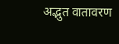अद्भुत वातावरण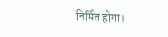निर्मित होगा।